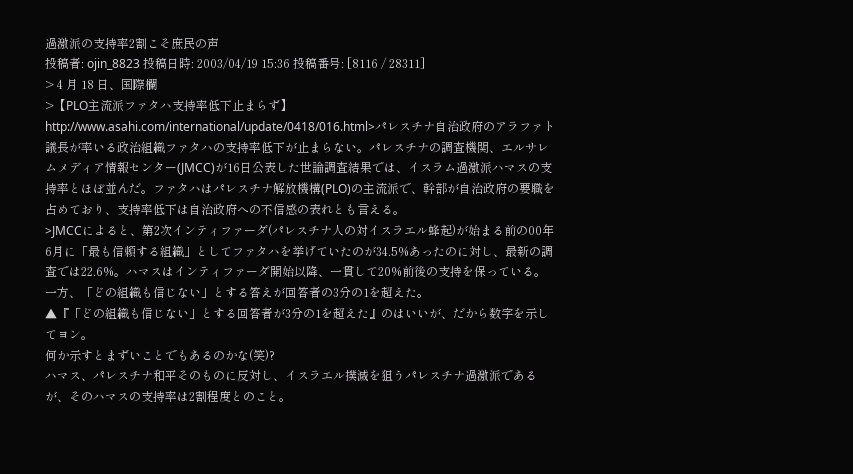過激派の支持率2割こそ庶民の声
投稿者: ojin_8823 投稿日時: 2003/04/19 15:36 投稿番号: [8116 / 28311]
> 4 月 18 日、国際欄
>【PLO主流派ファタハ支持率低下止まらず】
http://www.asahi.com/international/update/0418/016.html>パレスチナ自治政府のアラファト議長が率いる政治組織ファタハの支持率低下が止まらない。パレスチナの調査機関、エルサレムメディア情報センター(JMCC)が16日公表した世論調査結果では、イスラム過激派ハマスの支持率とほぼ並んだ。ファタハはパレスチナ解放機構(PLO)の主流派で、幹部が自治政府の要職を占めており、支持率低下は自治政府への不信感の表れとも言える。
>JMCCによると、第2次インティファーダ(パレスチナ人の対イスラエル蜂起)が始まる前の00年6月に「最も信頼する組織」としてファタハを挙げていたのが34.5%あったのに対し、最新の調査では22.6%。ハマスはインティファーダ開始以降、一貫して20%前後の支持を保っている。一方、「どの組織も信じない」とする答えが回答者の3分の1を超えた。
▲『「どの組織も信じない」とする回答者が3分の1を超えた』のはいいが、だから数字を示してヨン。
何か示すとまずいことでもあるのかな(笑)?
ハマス、パレスチナ和平そのものに反対し、イスラエル撲滅を狙うパレスチナ過激派であるが、そのハマスの支持率は2割程度とのこと。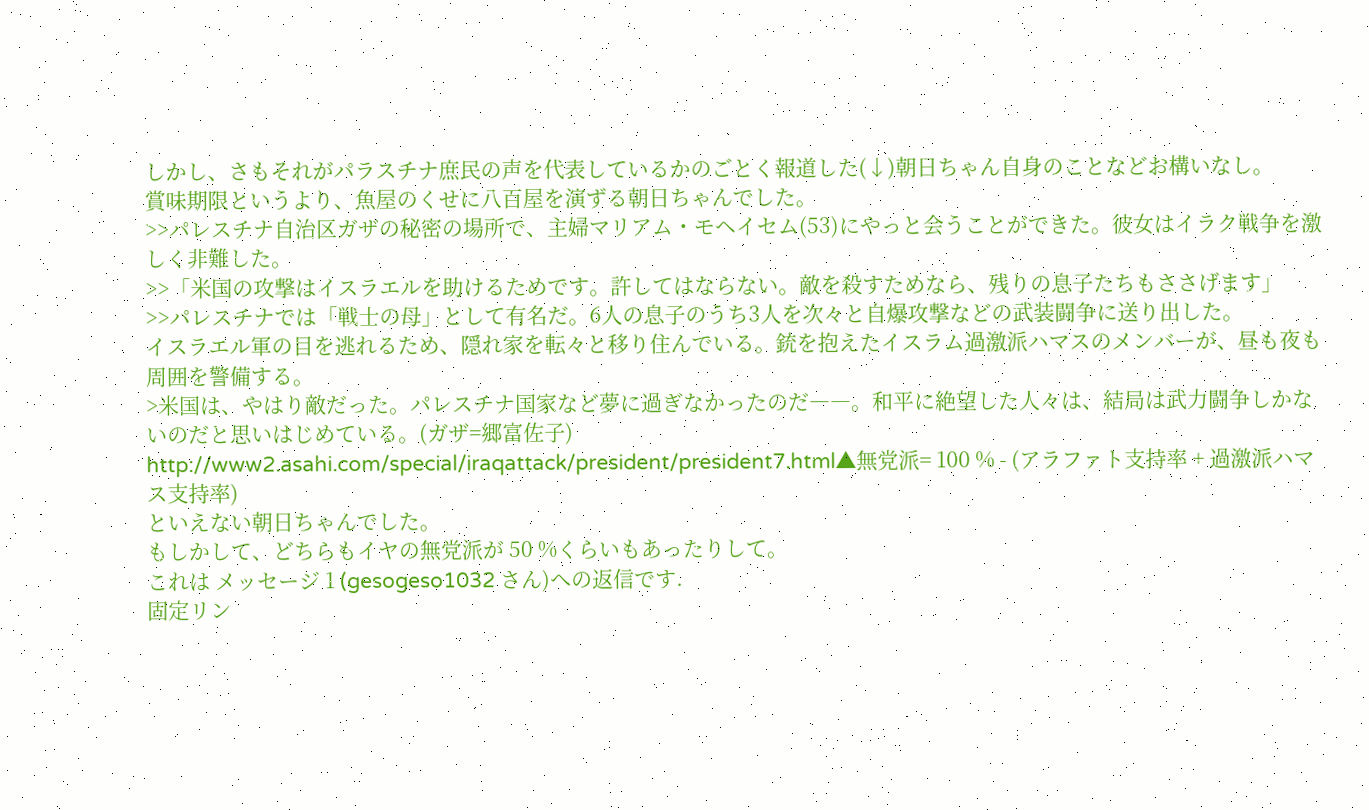しかし、さもそれがパラスチナ庶民の声を代表しているかのごとく報道した(↓)朝日ちゃん自身のことなどお構いなし。
賞味期限というより、魚屋のくせに八百屋を演ずる朝日ちゃんでした。
>>パレスチナ自治区ガザの秘密の場所で、主婦マリアム・モヘイセム(53)にやっと会うことができた。彼女はイラク戦争を激しく非難した。
>>「米国の攻撃はイスラエルを助けるためです。許してはならない。敵を殺すためなら、残りの息子たちもささげます」
>>パレスチナでは「戦士の母」として有名だ。6人の息子のうち3人を次々と自爆攻撃などの武装闘争に送り出した。
イスラエル軍の目を逃れるため、隠れ家を転々と移り住んでいる。銃を抱えたイスラム過激派ハマスのメンバーが、昼も夜も周囲を警備する。
>米国は、やはり敵だった。パレスチナ国家など夢に過ぎなかったのだ――。和平に絶望した人々は、結局は武力闘争しかないのだと思いはじめている。(ガザ=郷富佐子)
http://www2.asahi.com/special/iraqattack/president/president7.html▲無党派= 100 % - (アラファト支持率 + 過激派ハマス支持率)
といえない朝日ちゃんでした。
もしかして、どちらもイヤの無党派が 50 %くらいもあったりして。
これは メッセージ 1 (gesogeso1032 さん)への返信です.
固定リン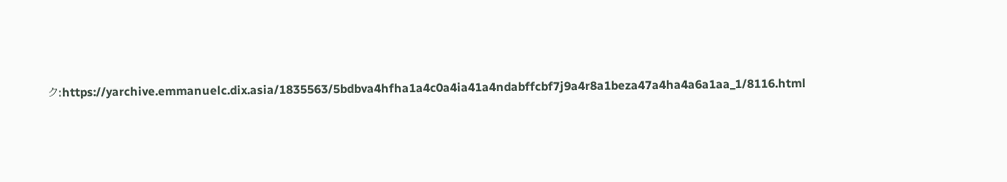ク:https://yarchive.emmanuelc.dix.asia/1835563/5bdbva4hfha1a4c0a4ia41a4ndabffcbf7j9a4r8a1beza47a4ha4a6a1aa_1/8116.html